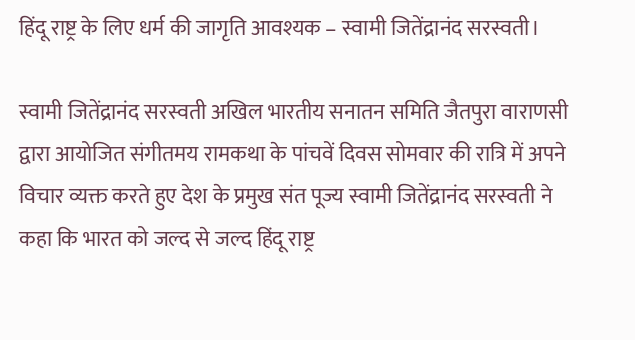हिंदू राष्ट्र के लिए धर्म की जागृति आवश्यक – स्वामी जितेंद्रानंद सरस्वती।

स्वामी जितेंद्रानंद सरस्वती अखिल भारतीय सनातन समिति जैतपुरा वाराणसी द्वारा आयोजित संगीतमय रामकथा के पांचवें दिवस सोमवार की रात्रि में अपने विचार व्यक्त करते हुए देश के प्रमुख संत पूज्य स्वामी जितेंद्रानंद सरस्वती ने कहा कि भारत को जल्द से जल्द हिंदू राष्ट्र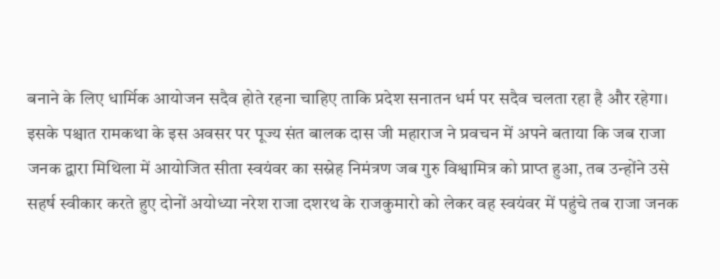बनाने के लिए धार्मिक आयोजन सदैव होते रहना चाहिए ताकि प्रदेश सनातन धर्म पर सदैव चलता रहा है और रहेगा।
इसके पश्चात रामकथा के इस अवसर पर पूज्य संत बालक दास जी महाराज ने प्रवचन में अपने बताया कि जब राजा जनक द्वारा मिथिला में आयोजित सीता स्वयंवर का सस्नेह निमंत्रण जब गुरु विश्वामित्र को प्राप्त हुआ, तब उन्होंने उसे सहर्ष स्वीकार करते हुए दोनों अयोध्या नरेश राजा दशरथ के राजकुमारो को लेकर वह स्वयंवर में पहुंचे तब राजा जनक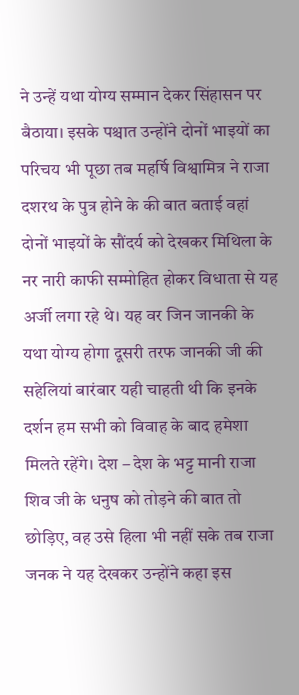ने उन्हें यथा योग्य सम्मान देकर सिंहासन पर बैठाया। इसके पश्चात उन्होंने दोनों भाइयों का परिचय भी पूछा तब महर्षि विश्वामित्र ने राजा दशरथ के पुत्र होने के की बात बताई वहां दोनों भाइयों के सौंदर्य को देखकर मिथिला के नर नारी काफी सम्मोहित होकर विधाता से यह अर्जी लगा रहे थे। यह वर जिन जानकी के यथा योग्य होगा दूसरी तरफ जानकी जी की सहेलियां बारंबार यही चाहती थी कि इनके दर्शन हम सभी को विवाह के बाद हमेशा मिलते रहेंगे। देश – देश के भट्ट मानी राजा शिव जी के धनुष को तोड़ने की बात तो छोड़िए, वह उसे हिला भी नहीं सके तब राजा जनक ने यह देखकर उन्होंने कहा इस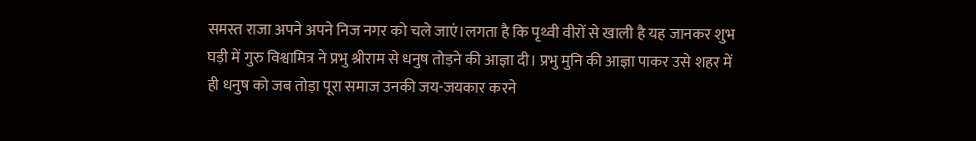समस्त राजा अपने अपने निज नगर को चले जाएं।लगता है कि पृथ्वी वीरों से खाली है यह जानकर शुभ घड़ी में गुरु विश्वामित्र ने प्रभु श्रीराम से धनुष तोड़ने की आज्ञा दी। प्रभु मुनि की आज्ञा पाकर उसे शहर में ही धनुष को जब तोड़ा पूरा समाज उनकी जय-जयकार करने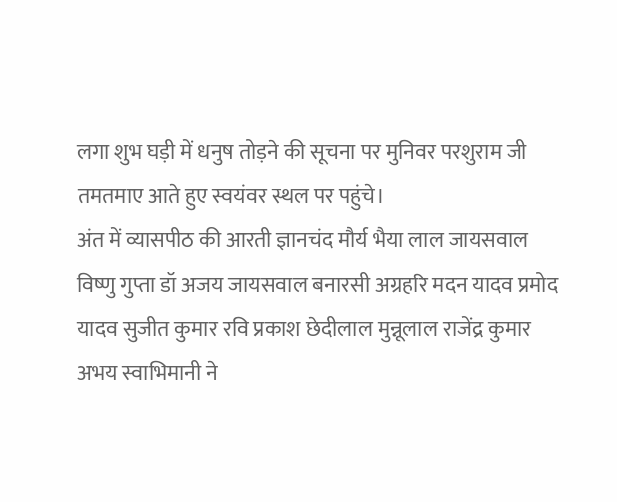लगा शुभ घड़ी में धनुष तोड़ने की सूचना पर मुनिवर परशुराम जी तमतमाए आते हुए स्वयंवर स्थल पर पहुंचे।
अंत में व्यासपीठ की आरती ज्ञानचंद मौर्य भैया लाल जायसवाल विष्णु गुप्ता डॉ अजय जायसवाल बनारसी अग्रहरि मदन यादव प्रमोद यादव सुजीत कुमार रवि प्रकाश छेदीलाल मुन्नूलाल राजेंद्र कुमार अभय स्वाभिमानी ने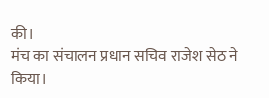की।
मंच का संचालन प्रधान सचिव राजेश सेठ ने किया।